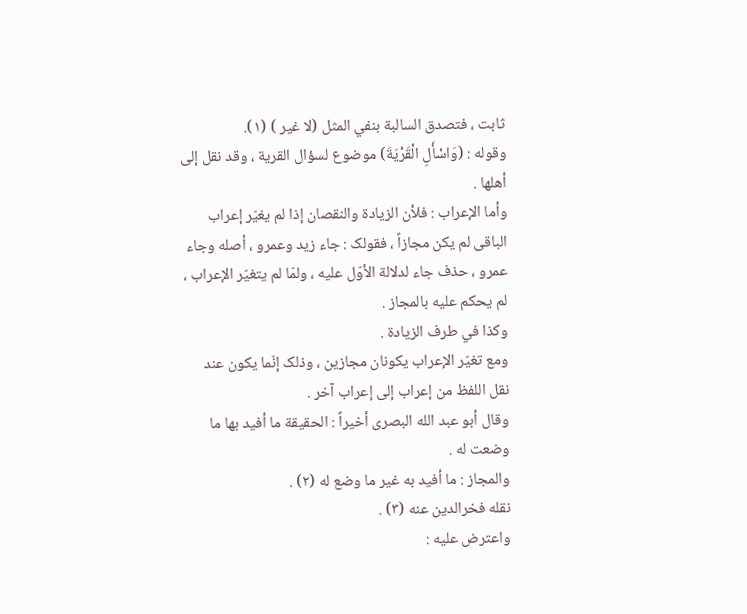ثابت ، فتصدق السالبة بنفي المثل (لا غیر ) (١).
وقوله : (وَاسْأَلِ الْقَرْيَةَ) موضوع لسؤال القریة ، وقد نقل إلى أهلها .
وأما الإعراب : فلأن الزیادة والنقصان إذا لم یغیّر إعراب الباقی لم یکن مجازاً ، فقولک : جاء زید وعمرو ، أصله وجاء عمرو ، حذف جاء لدلالة الأوّل علیه ، ولمّا لم یتغیّر الإعراب ، لم یحکم علیه بالمجاز .
وکذا في طرف الزیادة .
ومع تغیّر الإعراب یکونان مجازین ، وذلک إنّما یکون عند نقل اللفظ من إعراب إلى إعراب آخر .
وقال أبو عبد الله البصری أخیراً : الحقیقة ما أفيد بها ما وضعت له .
والمجاز : ما أفيد به غیر ما وضع له (٢) .
نقله فخرالدین عنه (٣) .
واعترض علیه :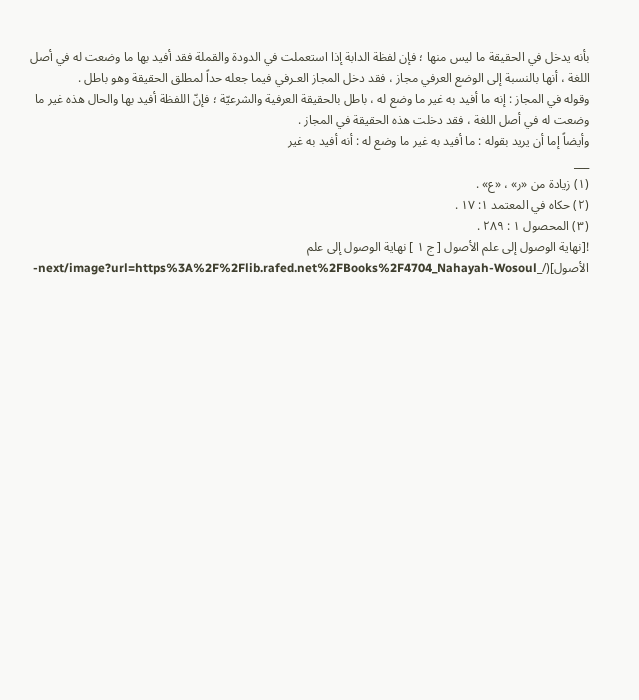بأنه یدخل في الحقیقة ما لیس منها ؛ فإن لفظة الدابة إذا استعملت في الدودة والقملة فقد أفيد بها ما وضعت له في أصل اللغة ، أنها بالنسبة إلى الوضع العرفي مجاز ، فقد دخل المجاز العـرفي فيما جعله حداً لمطلق الحقیقة وهو باطل .
وقوله في المجاز : إنه ما أفيد به غیر ما وضع له ، باطل بالحقیقة العرفية والشرعیّة ؛ فإنّ اللفظة أفيد بها والحال هذه غیر ما وضعت له في أصل اللغة ، فقد دخلت هذه الحقیقة في المجاز .
وأیضاً إما أن یرید بقوله : ما أفيد به غیر ما وضع له : أنه أفيد به غیر
___
(١) زیادة من «ر» ، «ع» .
(٢) حکاه في المعتمد ١: ١٧ .
(٣) المحصول ١ : ٢٨٩ .
![نهاية الوصول إلى علم الأصول [ ج ١ ] نهاية الوصول إلى علم الأصول](/_next/image?url=https%3A%2F%2Flib.rafed.net%2FBooks%2F4704_Nahayah-Wosoul-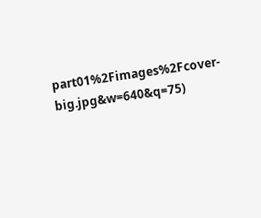part01%2Fimages%2Fcover-big.jpg&w=640&q=75)